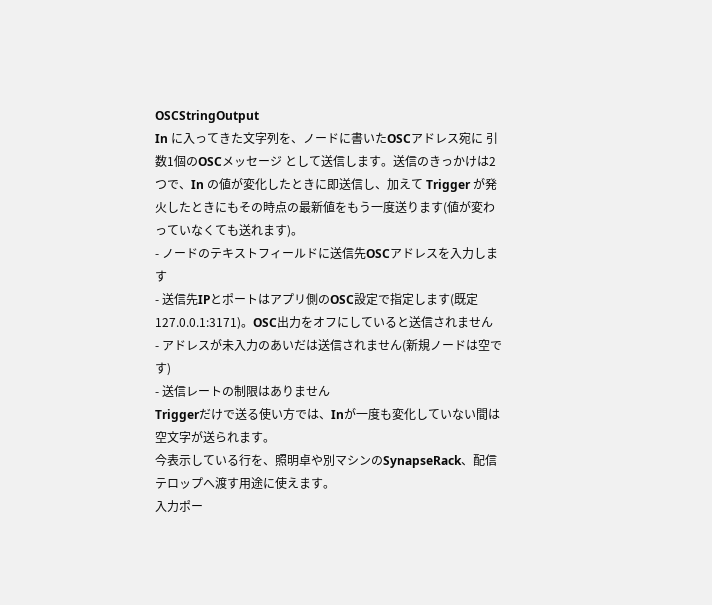OSCStringOutput
In に入ってきた文字列を、ノードに書いたOSCアドレス宛に 引数1個のOSCメッセージ として送信します。送信のきっかけは2つで、In の値が変化したときに即送信し、加えて Trigger が発火したときにもその時点の最新値をもう一度送ります(値が変わっていなくても送れます)。
- ノードのテキストフィールドに送信先OSCアドレスを入力します
- 送信先IPとポートはアプリ側のOSC設定で指定します(既定 127.0.0.1:3171)。OSC出力をオフにしていると送信されません
- アドレスが未入力のあいだは送信されません(新規ノードは空です)
- 送信レートの制限はありません
Triggerだけで送る使い方では、Inが一度も変化していない間は空文字が送られます。
今表示している行を、照明卓や別マシンのSynapseRack、配信テロップへ渡す用途に使えます。
入力ポー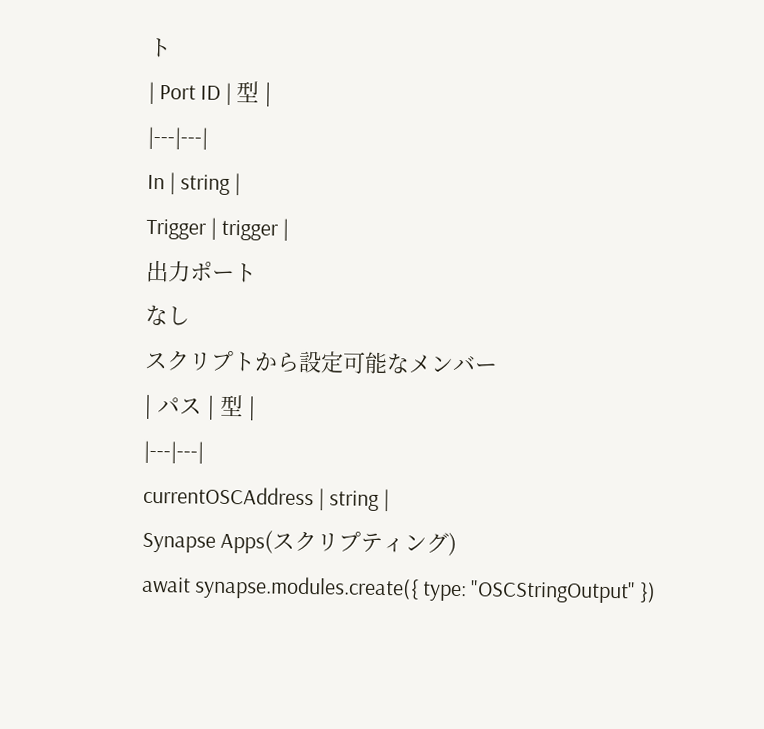ト
| Port ID | 型 |
|---|---|
In | string |
Trigger | trigger |
出力ポート
なし
スクリプトから設定可能なメンバー
| パス | 型 |
|---|---|
currentOSCAddress | string |
Synapse Apps(スクリプティング)
await synapse.modules.create({ type: "OSCStringOutput" })